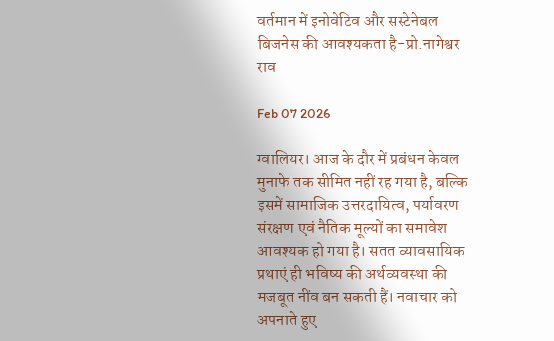वर्तमान में इनोवेटिव और सस्टेनेबल बिजनेस की आवश्यकता है-प्रो.नागेश्वर राव

Feb 07 2026

ग्वालियर। आज के दौर में प्रबंधन केवल मुनाफे तक सीमित नहीं रह गया है, बल्कि इसमें सामाजिक उत्तरदायित्व, पर्यावरण संरक्षण एवं नैतिक मूल्यों का समावेश आवश्यक हो गया है। सतत व्यावसायिक प्रथाएं ही भविष्य की अर्थव्यवस्था की मजबूत नींव बन सकती हैं। नवाचार को अपनाते हुए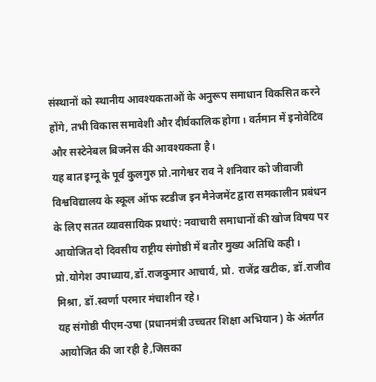संस्थानों को स्थानीय आवश्यकताओं के अनुरूप समाधान विकसित करने होंगे, तभी विकास समावेशी और दीर्घकालिक होगा। वर्तमान में इनोवेटिव और सस्टेनेबल बिजनेस की आवश्यकता है।
यह बात इग्नू के पूर्व कुलगुरु प्रो.नागेश्वर राव ने शनिवार को जीवाजी विश्वविद्यालय के स्कूल ऑफ स्टडीज इन मैनेजमेंट द्वारा समकालीन प्रबंधन के लिए सतत व्यावसायिक प्रथाएं: नवाचारी समाधानों की खोज विषय पर आयोजित दो दिवसीय राष्ट्रीय संगोष्ठी में बतौर मुख्य अतिथि कही। प्रो.योगेश उपाध्याय,डॉ.राजकुमार आचार्य, प्रो. राजेंद्र खटीक, डॉ.राजीव मिश्रा, डॉ.स्वर्णा परमार मंचाशीन रहे।
यह संगोष्ठी पीएम-उषा (प्रधानमंत्री उच्चतर शिक्षा अभियान) के अंतर्गत आयोजित की जा रही है,जिसका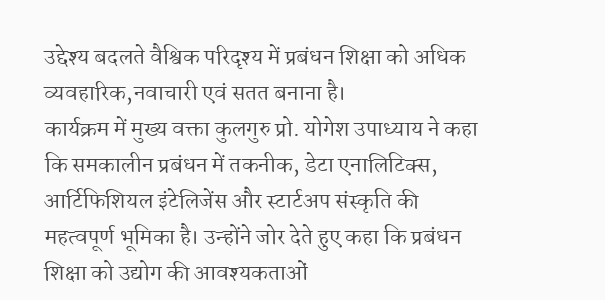उद्देश्य बदलते वैश्विक परिदृश्य में प्रबंधन शिक्षा को अधिक व्यवहारिक,नवाचारी एवं सतत बनाना है।
कार्यक्रम में मुख्य वक्ता कुलगुरु प्रो. योगेश उपाध्याय ने कहा कि समकालीन प्रबंधन में तकनीक, डेटा एनालिटिक्स, आर्टिफिशियल इंटेलिजेंस और स्टार्टअप संस्कृति की महत्वपूर्ण भूमिका है। उन्होंने जोर देते हुए कहा कि प्रबंधन शिक्षा को उद्योग की आवश्यकताओं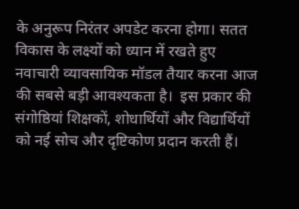के अनुरूप निरंतर अपडेट करना होगा। सतत विकास के लक्ष्यों को ध्यान में रखते हुए नवाचारी व्यावसायिक मॉडल तैयार करना आज की सबसे बड़ी आवश्यकता है।  इस प्रकार की संगोष्ठियां शिक्षकों, शोधार्थियों और विद्यार्थियों को नई सोच और दृष्टिकोण प्रदान करती हैं।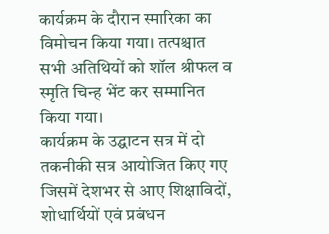कार्यक्रम के दौरान स्मारिका का विमोचन किया गया। तत्पश्चात सभी अतिथियों को शॉल श्रीफल व स्मृति चिन्ह भेंट कर सम्मानित किया गया।
कार्यक्रम के उद्घाटन सत्र में दो तकनीकी सत्र आयोजित किए गए जिसमें देशभर से आए शिक्षाविदों, शोधार्थियों एवं प्रबंधन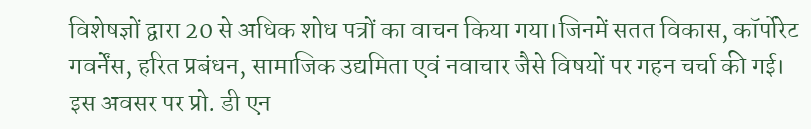विशेषज्ञों द्वारा 20 से अधिक शोध पत्रों का वाचन किया गया।जिनमें सतत विकास, कॉर्पोरेट गवर्नेंस, हरित प्रबंधन, सामाजिक उद्यमिता एवं नवाचार जैसे विषयों पर गहन चर्चा की गई।
इस अवसर पर प्रो. डी एन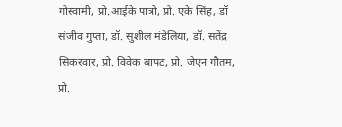गोस्वामी, प्रो.आईके पात्रो, प्रो. एके सिंह, डॉ संजीव गुप्ता, डॉ. सुशील मंडेलिया, डॉ. सतेंद्र सिकरवार, प्रो. विवेक बापट, प्रो. जेएन गौतम, प्रो.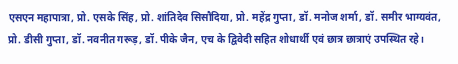एसएन महापात्रा, प्रो. एसके सिंह, प्रो. शांतिदेव सिसौदिया, प्रो. महेंद्र गुप्ता, डॉ. मनोज शर्मा, डॉ. समीर भाग्यवंत, प्रो. डीसी गुप्ता, डॉ. नवनीत गरूड़, डॉ. पीके जैन, एच के द्विवेदी सहित शोधार्थी एवं छात्र छात्राएं उपस्थित रहे।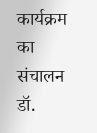कार्यक्रम का संचालन डॉ.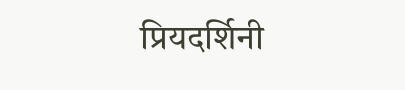प्रियदर्शिनी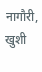नागौरी, खुशी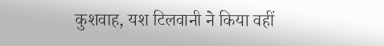कुशवाह, यश टिलवानी ने किया वहीं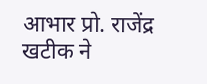आभार प्रो. राजेंद्र खटीक ने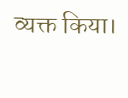व्यक्त किया।